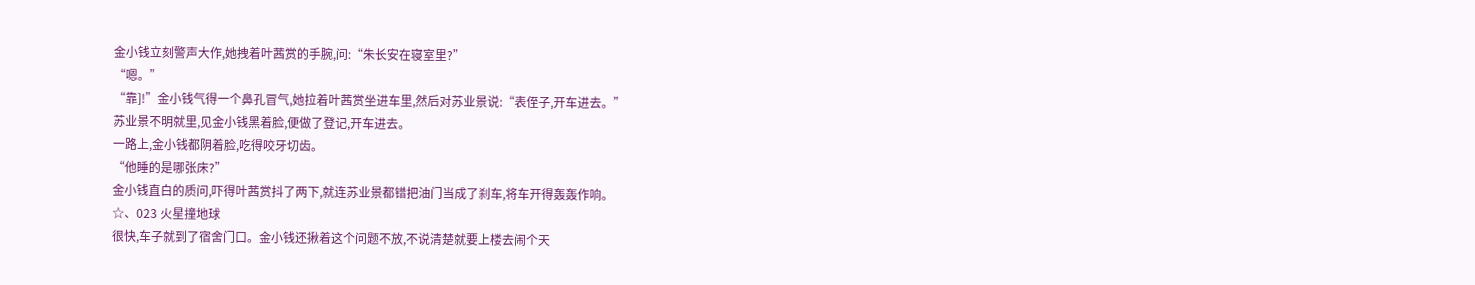金小钱立刻警声大作,她拽着叶茜赏的手腕,问:“朱长安在寝室里?”
“嗯。”
“靠]!”金小钱气得一个鼻孔冒气,她拉着叶茜赏坐进车里,然后对苏业景说:“表侄子,开车进去。”
苏业景不明就里,见金小钱黑着脸,便做了登记,开车进去。
一路上,金小钱都阴着脸,吃得咬牙切齿。
“他睡的是哪张床?”
金小钱直白的质问,吓得叶茜赏抖了两下,就连苏业景都错把油门当成了刹车,将车开得轰轰作响。
☆、023 火星撞地球
很快,车子就到了宿舍门口。金小钱还揪着这个问题不放,不说清楚就要上楼去闹个天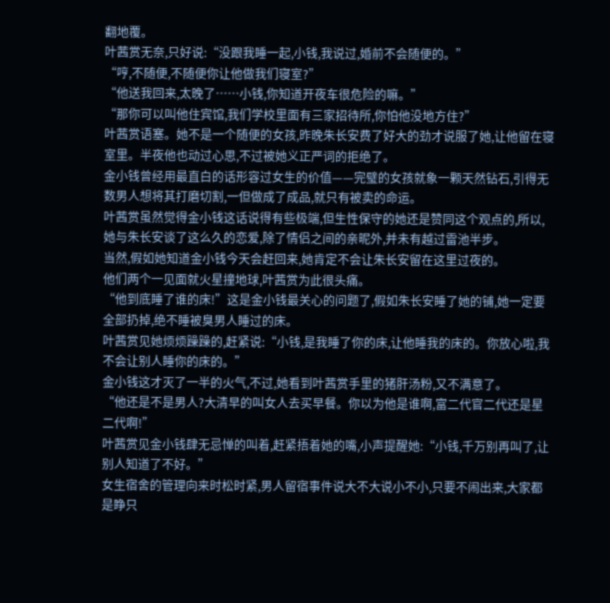翻地覆。
叶茜赏无奈,只好说:“没跟我睡一起,小钱,我说过,婚前不会随便的。”
“哼,不随便,不随便你让他做我们寝室?”
“他送我回来,太晚了……小钱,你知道开夜车很危险的嘛。”
“那你可以叫他住宾馆,我们学校里面有三家招待所,你怕他没地方住?”
叶茜赏语塞。她不是一个随便的女孩,昨晚朱长安费了好大的劲才说服了她,让他留在寝室里。半夜他也动过心思,不过被她义正严词的拒绝了。
金小钱曾经用最直白的话形容过女生的价值——完璧的女孩就象一颗天然钻石,引得无数男人想将其打磨切割,一但做成了成品,就只有被卖的命运。
叶茜赏虽然觉得金小钱这话说得有些极端,但生性保守的她还是赞同这个观点的,所以,她与朱长安谈了这么久的恋爱,除了情侣之间的亲昵外,并未有越过雷池半步。
当然,假如她知道金小钱今天会赶回来,她肯定不会让朱长安留在这里过夜的。
他们两个一见面就火星撞地球,叶茜赏为此很头痛。
“他到底睡了谁的床!”这是金小钱最关心的问题了,假如朱长安睡了她的铺,她一定要全部扔掉,绝不睡被臭男人睡过的床。
叶茜赏见她烦烦躁躁的,赶紧说:“小钱,是我睡了你的床,让他睡我的床的。你放心啦,我不会让别人睡你的床的。”
金小钱这才灭了一半的火气,不过,她看到叶茜赏手里的猪肝汤粉,又不满意了。
“他还是不是男人?大清早的叫女人去买早餐。你以为他是谁啊,富二代官二代还是星二代啊!”
叶茜赏见金小钱肆无忌惮的叫着,赶紧捂着她的嘴,小声提醒她:“小钱,千万别再叫了,让别人知道了不好。”
女生宿舍的管理向来时松时紧,男人留宿事件说大不大说小不小,只要不闹出来,大家都是睁只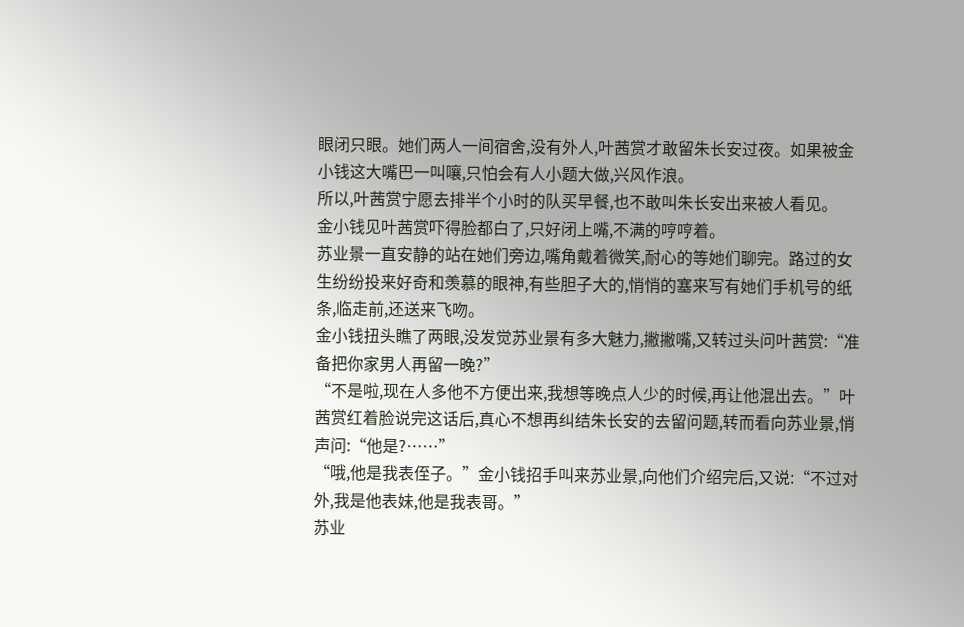眼闭只眼。她们两人一间宿舍,没有外人,叶茜赏才敢留朱长安过夜。如果被金小钱这大嘴巴一叫嚷,只怕会有人小题大做,兴风作浪。
所以,叶茜赏宁愿去排半个小时的队买早餐,也不敢叫朱长安出来被人看见。
金小钱见叶茜赏吓得脸都白了,只好闭上嘴,不满的哼哼着。
苏业景一直安静的站在她们旁边,嘴角戴着微笑,耐心的等她们聊完。路过的女生纷纷投来好奇和羡慕的眼神,有些胆子大的,悄悄的塞来写有她们手机号的纸条,临走前,还送来飞吻。
金小钱扭头瞧了两眼,没发觉苏业景有多大魅力,撇撇嘴,又转过头问叶茜赏:“准备把你家男人再留一晚?”
“不是啦,现在人多他不方便出来,我想等晚点人少的时候,再让他混出去。”叶茜赏红着脸说完这话后,真心不想再纠结朱长安的去留问题,转而看向苏业景,悄声问:“他是?……”
“哦,他是我表侄子。”金小钱招手叫来苏业景,向他们介绍完后,又说:“不过对外,我是他表妹,他是我表哥。”
苏业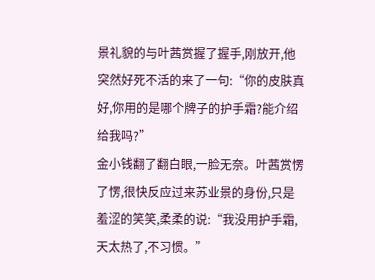景礼貌的与叶茜赏握了握手,刚放开,他突然好死不活的来了一句:“你的皮肤真好,你用的是哪个牌子的护手霜?能介绍给我吗?”
金小钱翻了翻白眼,一脸无奈。叶茜赏愣了愣,很快反应过来苏业景的身份,只是羞涩的笑笑,柔柔的说:“我没用护手霜,天太热了,不习惯。”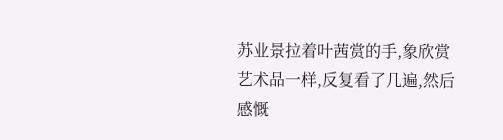苏业景拉着叶茜赏的手,象欣赏艺术品一样,反复看了几遍,然后感慨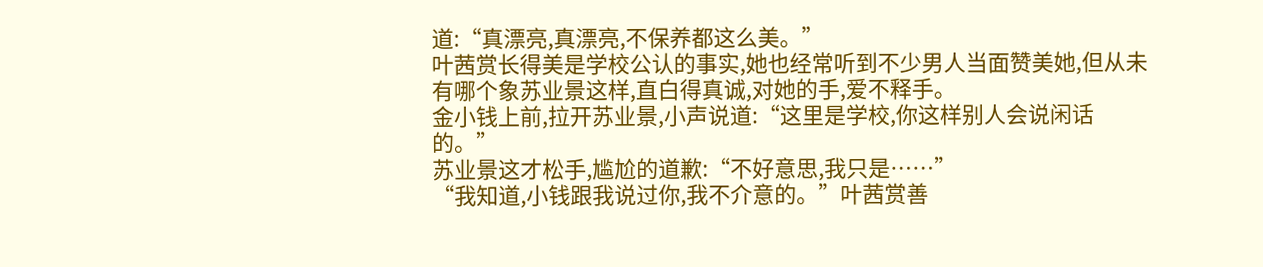道:“真漂亮,真漂亮,不保养都这么美。”
叶茜赏长得美是学校公认的事实,她也经常听到不少男人当面赞美她,但从未有哪个象苏业景这样,直白得真诚,对她的手,爱不释手。
金小钱上前,拉开苏业景,小声说道:“这里是学校,你这样别人会说闲话的。”
苏业景这才松手,尴尬的道歉:“不好意思,我只是……”
“我知道,小钱跟我说过你,我不介意的。”叶茜赏善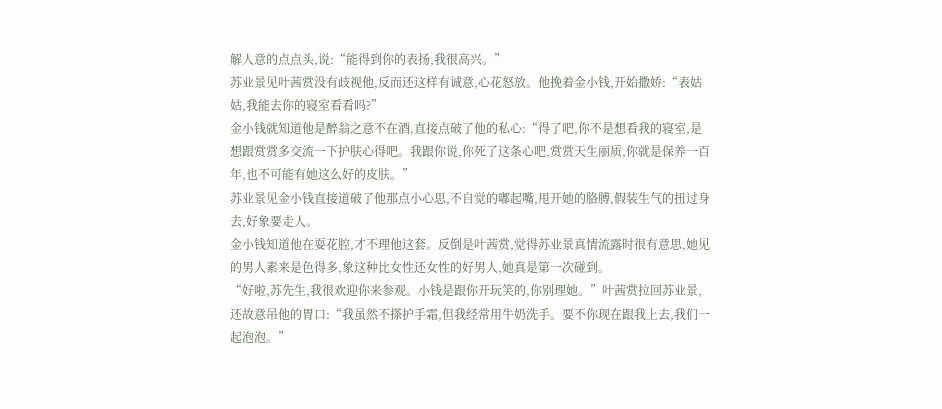解人意的点点头,说:“能得到你的表扬,我很高兴。”
苏业景见叶茜赏没有歧视他,反而还这样有诚意,心花怒放。他挽着金小钱,开始撒娇:“表姑姑,我能去你的寝室看看吗?”
金小钱就知道他是醉翁之意不在酒,直接点破了他的私心:“得了吧,你不是想看我的寝室,是想跟赏赏多交流一下护肤心得吧。我跟你说,你死了这条心吧,赏赏天生丽质,你就是保养一百年,也不可能有她这么好的皮肤。”
苏业景见金小钱直接道破了他那点小心思,不自觉的嘟起嘴,甩开她的胳膊,假装生气的扭过身去,好象要走人。
金小钱知道他在耍花腔,才不理他这套。反倒是叶茜赏,觉得苏业景真情流露时很有意思,她见的男人素来是色得多,象这种比女性还女性的好男人,她真是第一次碰到。
“好啦,苏先生,我很欢迎你来参观。小钱是跟你开玩笑的,你别理她。”叶茜赏拉回苏业景,还故意吊他的胃口:“我虽然不搽护手霜,但我经常用牛奶洗手。要不你现在跟我上去,我们一起泡泡。”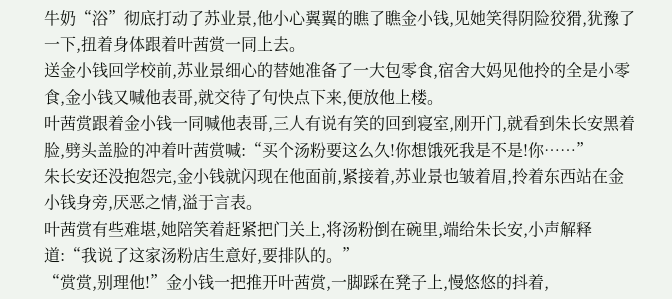牛奶“浴”彻底打动了苏业景,他小心翼翼的瞧了瞧金小钱,见她笑得阴险狡猾,犹豫了一下,扭着身体跟着叶茜赏一同上去。
送金小钱回学校前,苏业景细心的替她准备了一大包零食,宿舍大妈见他拎的全是小零食,金小钱又喊他表哥,就交待了句快点下来,便放他上楼。
叶茜赏跟着金小钱一同喊他表哥,三人有说有笑的回到寝室,刚开门,就看到朱长安黑着脸,劈头盖脸的冲着叶茜赏喊:“买个汤粉要这么久!你想饿死我是不是!你……”
朱长安还没抱怨完,金小钱就闪现在他面前,紧接着,苏业景也皱着眉,拎着东西站在金小钱身旁,厌恶之情,溢于言表。
叶茜赏有些难堪,她陪笑着赶紧把门关上,将汤粉倒在碗里,端给朱长安,小声解释道:“我说了这家汤粉店生意好,要排队的。”
“赏赏,别理他!”金小钱一把推开叶茜赏,一脚踩在凳子上,慢悠悠的抖着,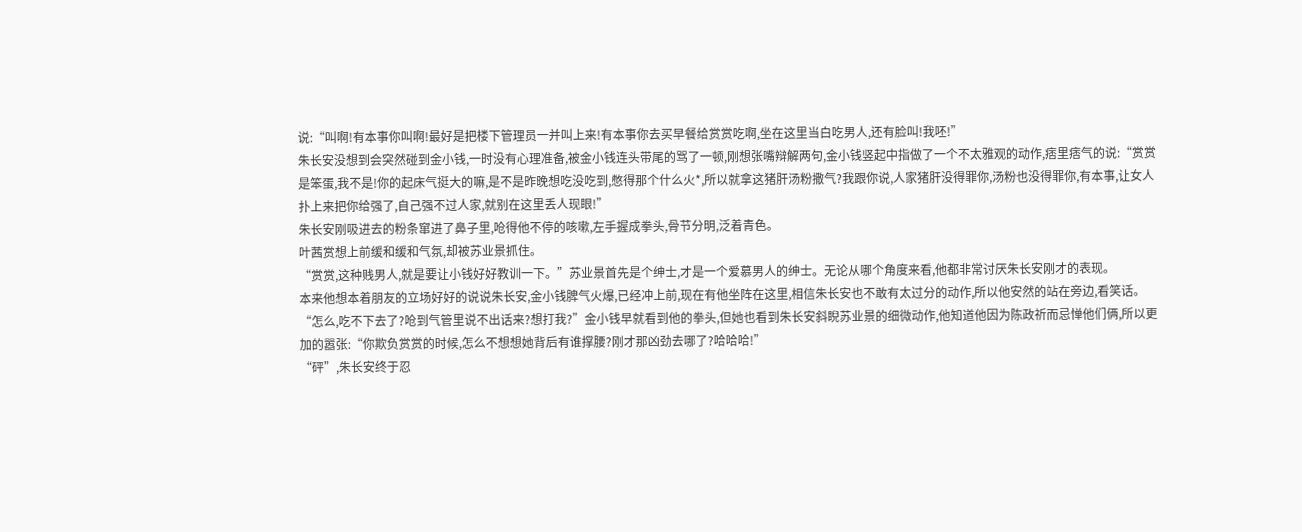说:“叫啊!有本事你叫啊!最好是把楼下管理员一并叫上来!有本事你去买早餐给赏赏吃啊,坐在这里当白吃男人,还有脸叫!我呸!”
朱长安没想到会突然碰到金小钱,一时没有心理准备,被金小钱连头带尾的骂了一顿,刚想张嘴辩解两句,金小钱竖起中指做了一个不太雅观的动作,痞里痞气的说:“赏赏是笨蛋,我不是!你的起床气挺大的嘛,是不是昨晚想吃没吃到,憋得那个什么火*,所以就拿这猪肝汤粉撒气?我跟你说,人家猪肝没得罪你,汤粉也没得罪你,有本事,让女人扑上来把你给强了,自己强不过人家,就别在这里丢人现眼!”
朱长安刚吸进去的粉条窜进了鼻子里,呛得他不停的咳嗽,左手握成拳头,骨节分明,泛着青色。
叶茜赏想上前缓和缓和气氛,却被苏业景抓住。
“赏赏,这种贱男人,就是要让小钱好好教训一下。”苏业景首先是个绅士,才是一个爱慕男人的绅士。无论从哪个角度来看,他都非常讨厌朱长安刚才的表现。
本来他想本着朋友的立场好好的说说朱长安,金小钱脾气火爆,已经冲上前,现在有他坐阵在这里,相信朱长安也不敢有太过分的动作,所以他安然的站在旁边,看笑话。
“怎么,吃不下去了?呛到气管里说不出话来?想打我?”金小钱早就看到他的拳头,但她也看到朱长安斜睨苏业景的细微动作,他知道他因为陈政祈而忌惮他们俩,所以更加的嚣张:“你欺负赏赏的时候,怎么不想想她背后有谁撑腰?刚才那凶劲去哪了?哈哈哈!”
“砰”,朱长安终于忍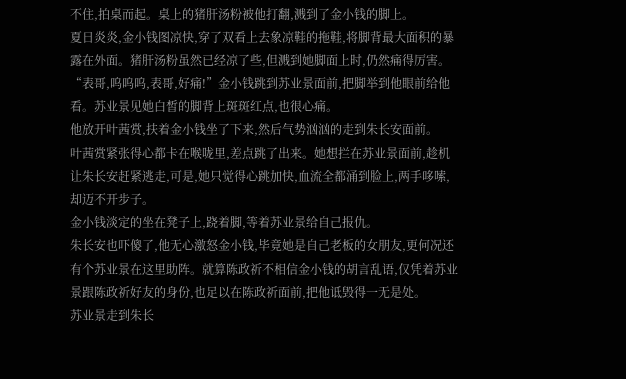不住,拍桌而起。桌上的猪肝汤粉被他打翻,溅到了金小钱的脚上。
夏日炎炎,金小钱图凉快,穿了双看上去象凉鞋的拖鞋,将脚背最大面积的暴露在外面。猪肝汤粉虽然已经凉了些,但溅到她脚面上时,仍然痛得厉害。
“表哥,呜呜呜,表哥,好痛!”金小钱跳到苏业景面前,把脚举到他眼前给他看。苏业景见她白皙的脚背上斑斑红点,也很心痛。
他放开叶茜赏,扶着金小钱坐了下来,然后气势汹汹的走到朱长安面前。
叶茜赏紧张得心都卡在喉咙里,差点跳了出来。她想拦在苏业景面前,趁机让朱长安赶紧逃走,可是,她只觉得心跳加快,血流全都涌到脸上,两手哆嗦,却迈不开步子。
金小钱淡定的坐在凳子上,跷着脚,等着苏业景给自己报仇。
朱长安也吓傻了,他无心激怒金小钱,毕竟她是自己老板的女朋友,更何况还有个苏业景在这里助阵。就算陈政祈不相信金小钱的胡言乱语,仅凭着苏业景跟陈政祈好友的身份,也足以在陈政祈面前,把他诋毁得一无是处。
苏业景走到朱长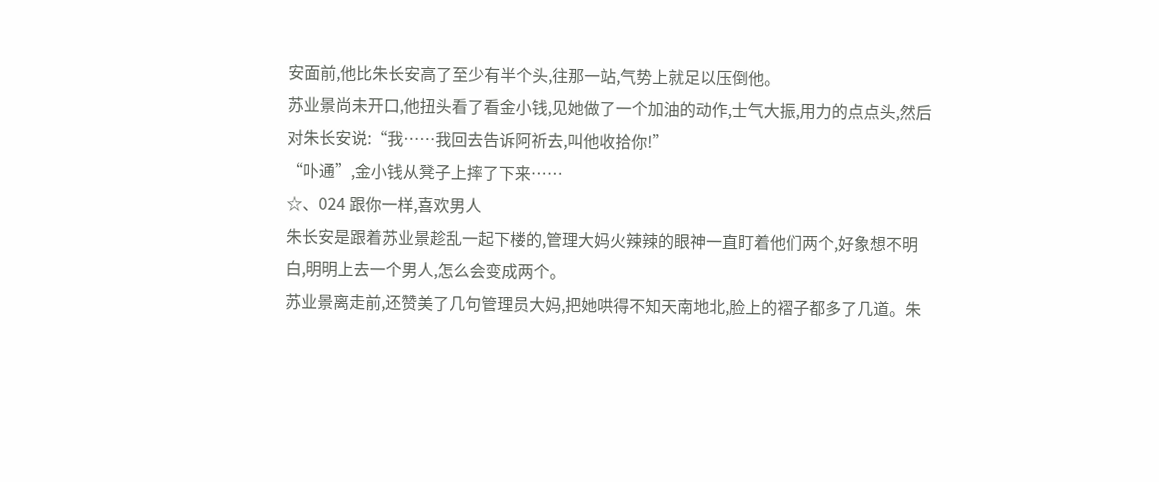安面前,他比朱长安高了至少有半个头,往那一站,气势上就足以压倒他。
苏业景尚未开口,他扭头看了看金小钱,见她做了一个加油的动作,士气大振,用力的点点头,然后对朱长安说:“我……我回去告诉阿祈去,叫他收拾你!”
“卟通”,金小钱从凳子上摔了下来……
☆、024 跟你一样,喜欢男人
朱长安是跟着苏业景趁乱一起下楼的,管理大妈火辣辣的眼神一直盯着他们两个,好象想不明白,明明上去一个男人,怎么会变成两个。
苏业景离走前,还赞美了几句管理员大妈,把她哄得不知天南地北,脸上的褶子都多了几道。朱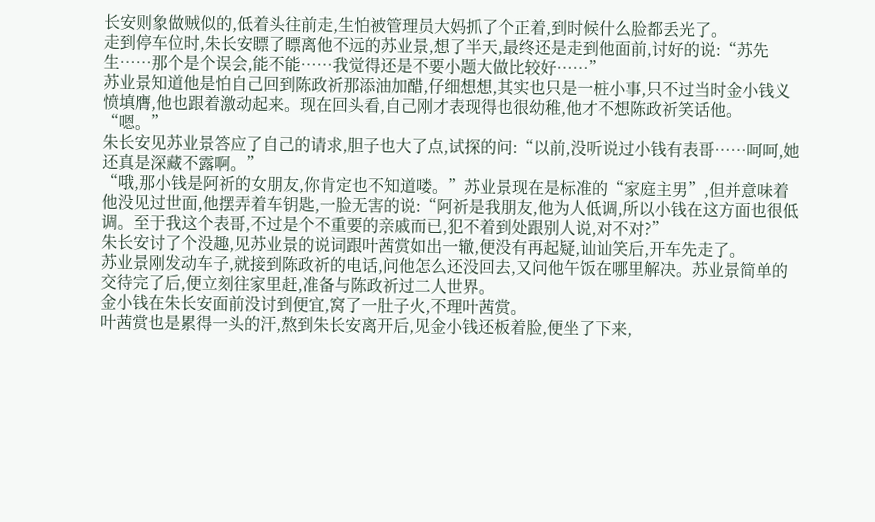长安则象做贼似的,低着头往前走,生怕被管理员大妈抓了个正着,到时候什么脸都丢光了。
走到停车位时,朱长安瞟了瞟离他不远的苏业景,想了半天,最终还是走到他面前,讨好的说:“苏先生……那个是个误会,能不能……我觉得还是不要小题大做比较好……”
苏业景知道他是怕自己回到陈政祈那添油加醋,仔细想想,其实也只是一桩小事,只不过当时金小钱义愤填膺,他也跟着激动起来。现在回头看,自己刚才表现得也很幼稚,他才不想陈政祈笑话他。
“嗯。”
朱长安见苏业景答应了自己的请求,胆子也大了点,试探的问:“以前,没听说过小钱有表哥……呵呵,她还真是深藏不露啊。”
“哦,那小钱是阿祈的女朋友,你肯定也不知道喽。”苏业景现在是标准的“家庭主男”,但并意味着他没见过世面,他摆弄着车钥匙,一脸无害的说:“阿祈是我朋友,他为人低调,所以小钱在这方面也很低调。至于我这个表哥,不过是个不重要的亲戚而已,犯不着到处跟别人说,对不对?”
朱长安讨了个没趣,见苏业景的说词跟叶茜赏如出一辙,便没有再起疑,讪讪笑后,开车先走了。
苏业景刚发动车子,就接到陈政祈的电话,问他怎么还没回去,又问他午饭在哪里解决。苏业景简单的交待完了后,便立刻往家里赶,准备与陈政祈过二人世界。
金小钱在朱长安面前没讨到便宜,窝了一肚子火,不理叶茜赏。
叶茜赏也是累得一头的汗,熬到朱长安离开后,见金小钱还板着脸,便坐了下来,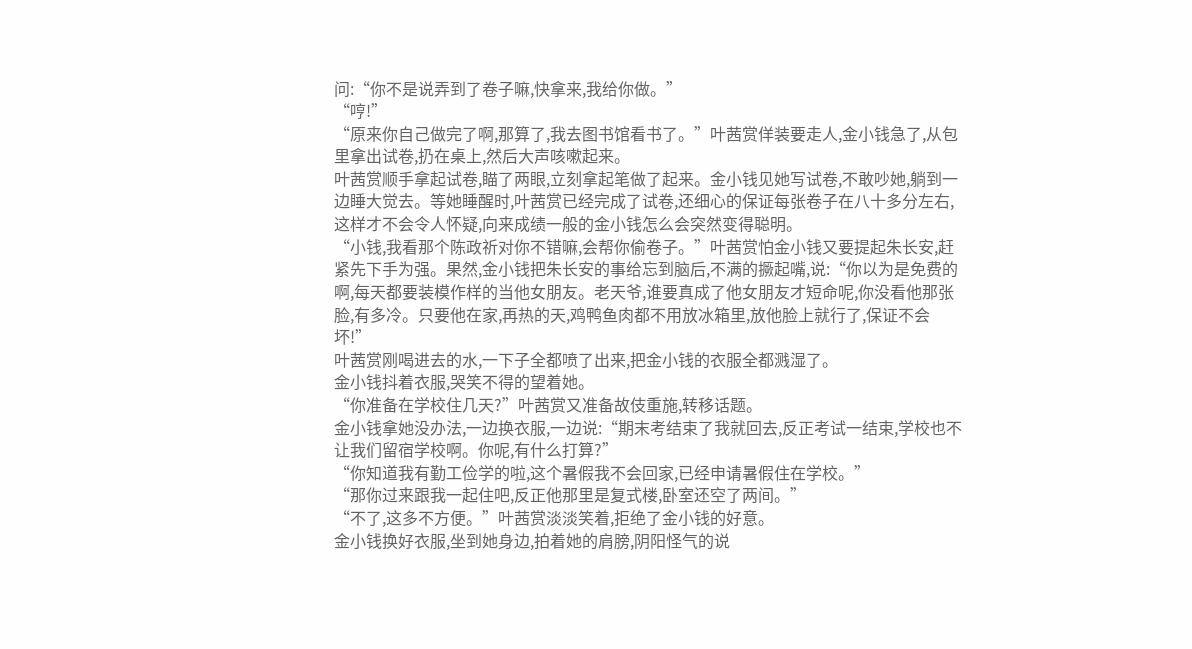问:“你不是说弄到了卷子嘛,快拿来,我给你做。”
“哼!”
“原来你自己做完了啊,那算了,我去图书馆看书了。”叶茜赏佯装要走人,金小钱急了,从包里拿出试卷,扔在桌上,然后大声咳嗽起来。
叶茜赏顺手拿起试卷,瞄了两眼,立刻拿起笔做了起来。金小钱见她写试卷,不敢吵她,躺到一边睡大觉去。等她睡醒时,叶茜赏已经完成了试卷,还细心的保证每张卷子在八十多分左右,这样才不会令人怀疑,向来成绩一般的金小钱怎么会突然变得聪明。
“小钱,我看那个陈政祈对你不错嘛,会帮你偷卷子。”叶茜赏怕金小钱又要提起朱长安,赶紧先下手为强。果然,金小钱把朱长安的事给忘到脑后,不满的撅起嘴,说:“你以为是免费的啊,每天都要装模作样的当他女朋友。老天爷,谁要真成了他女朋友才短命呢,你没看他那张脸,有多冷。只要他在家,再热的天,鸡鸭鱼肉都不用放冰箱里,放他脸上就行了,保证不会坏!”
叶茜赏刚喝进去的水,一下子全都喷了出来,把金小钱的衣服全都溅湿了。
金小钱抖着衣服,哭笑不得的望着她。
“你准备在学校住几天?”叶茜赏又准备故伎重施,转移话题。
金小钱拿她没办法,一边换衣服,一边说:“期末考结束了我就回去,反正考试一结束,学校也不让我们留宿学校啊。你呢,有什么打算?”
“你知道我有勤工俭学的啦,这个暑假我不会回家,已经申请暑假住在学校。”
“那你过来跟我一起住吧,反正他那里是复式楼,卧室还空了两间。”
“不了,这多不方便。”叶茜赏淡淡笑着,拒绝了金小钱的好意。
金小钱换好衣服,坐到她身边,拍着她的肩膀,阴阳怪气的说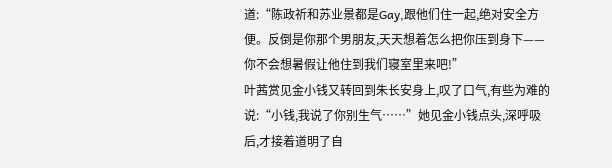道:“陈政祈和苏业景都是Gay,跟他们住一起,绝对安全方便。反倒是你那个男朋友,天天想着怎么把你压到身下——你不会想暑假让他住到我们寝室里来吧!”
叶茜赏见金小钱又转回到朱长安身上,叹了口气,有些为难的说:“小钱,我说了你别生气……”她见金小钱点头,深呼吸后,才接着道明了自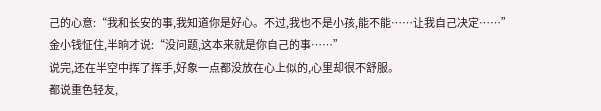己的心意:“我和长安的事,我知道你是好心。不过,我也不是小孩,能不能……让我自己决定……”
金小钱怔住,半晌才说:“没问题,这本来就是你自己的事……”
说完,还在半空中挥了挥手,好象一点都没放在心上似的,心里却很不舒服。
都说重色轻友,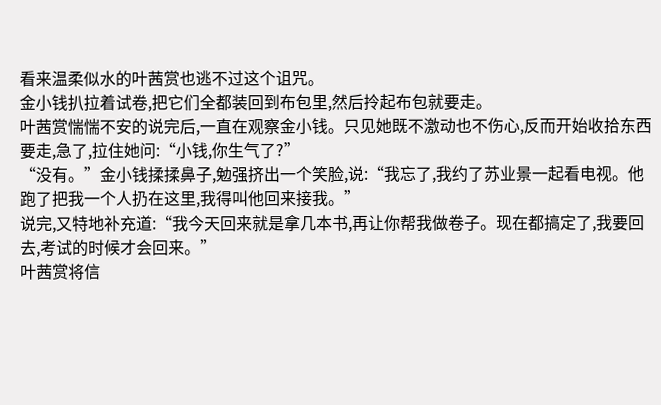看来温柔似水的叶茜赏也逃不过这个诅咒。
金小钱扒拉着试卷,把它们全都装回到布包里,然后拎起布包就要走。
叶茜赏惴惴不安的说完后,一直在观察金小钱。只见她既不激动也不伤心,反而开始收拾东西要走,急了,拉住她问:“小钱,你生气了?”
“没有。”金小钱揉揉鼻子,勉强挤出一个笑脸,说:“我忘了,我约了苏业景一起看电视。他跑了把我一个人扔在这里,我得叫他回来接我。”
说完,又特地补充道:“我今天回来就是拿几本书,再让你帮我做卷子。现在都搞定了,我要回去,考试的时候才会回来。”
叶茜赏将信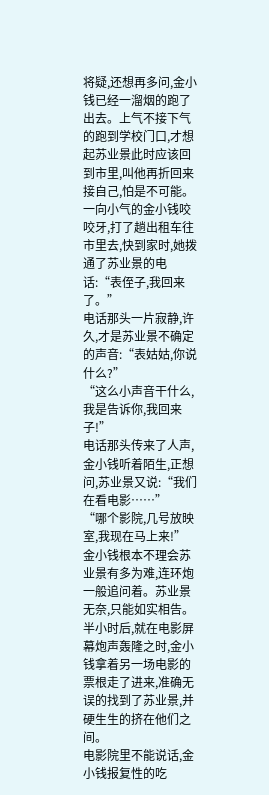将疑,还想再多问,金小钱已经一溜烟的跑了出去。上气不接下气的跑到学校门口,才想起苏业景此时应该回到市里,叫他再折回来接自己,怕是不可能。
一向小气的金小钱咬咬牙,打了趟出租车往市里去,快到家时,她拨通了苏业景的电话:“表侄子,我回来了。”
电话那头一片寂静,许久,才是苏业景不确定的声音:“表姑姑,你说什么?”
“这么小声音干什么,我是告诉你,我回来子!”
电话那头传来了人声,金小钱听着陌生,正想问,苏业景又说:“我们在看电影……”
“哪个影院,几号放映室,我现在马上来!”金小钱根本不理会苏业景有多为难,连环炮一般追问着。苏业景无奈,只能如实相告。半小时后,就在电影屏幕炮声轰隆之时,金小钱拿着另一场电影的票根走了进来,准确无误的找到了苏业景,并硬生生的挤在他们之间。
电影院里不能说话,金小钱报复性的吃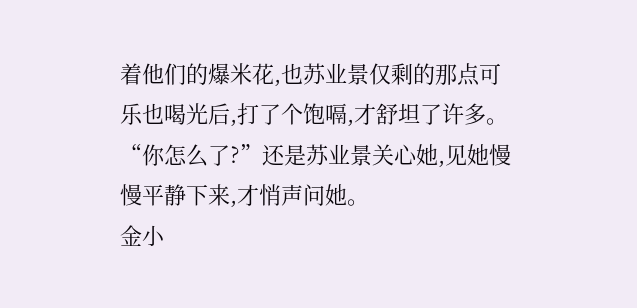着他们的爆米花,也苏业景仅剩的那点可乐也喝光后,打了个饱嗝,才舒坦了许多。
“你怎么了?”还是苏业景关心她,见她慢慢平静下来,才悄声问她。
金小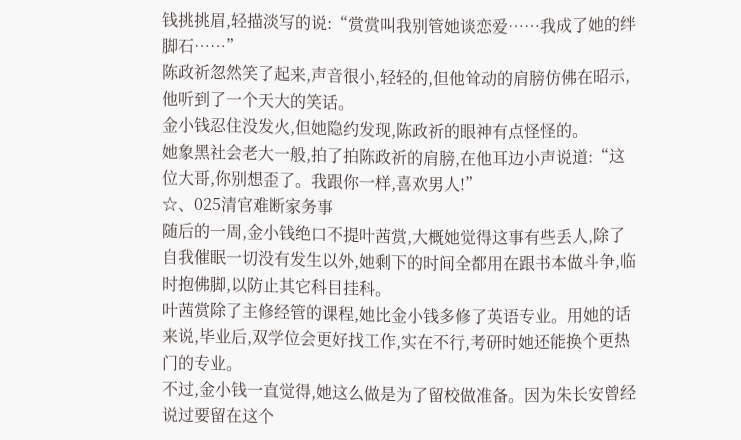钱挑挑眉,轻描淡写的说:“赏赏叫我别管她谈恋爱……我成了她的绊脚石……”
陈政祈忽然笑了起来,声音很小,轻轻的,但他耸动的肩膀仿佛在昭示,他听到了一个天大的笑话。
金小钱忍住没发火,但她隐约发现,陈政祈的眼神有点怪怪的。
她象黑社会老大一般,拍了拍陈政祈的肩膀,在他耳边小声说道:“这位大哥,你别想歪了。我跟你一样,喜欢男人!”
☆、025清官难断家务事
随后的一周,金小钱绝口不提叶茜赏,大概她觉得这事有些丢人,除了自我催眠一切没有发生以外,她剩下的时间全都用在跟书本做斗争,临时抱佛脚,以防止其它科目挂科。
叶茜赏除了主修经管的课程,她比金小钱多修了英语专业。用她的话来说,毕业后,双学位会更好找工作,实在不行,考研时她还能换个更热门的专业。
不过,金小钱一直觉得,她这么做是为了留校做准备。因为朱长安曾经说过要留在这个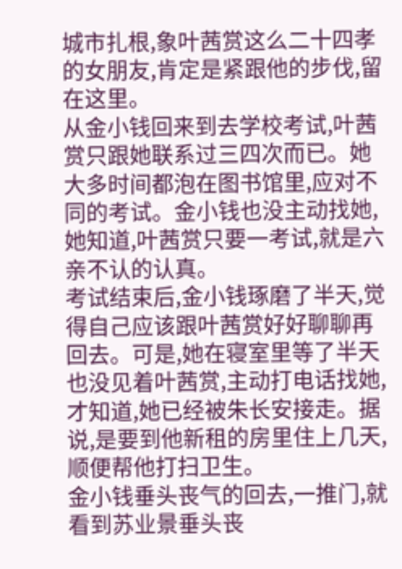城市扎根,象叶茜赏这么二十四孝的女朋友,肯定是紧跟他的步伐,留在这里。
从金小钱回来到去学校考试,叶茜赏只跟她联系过三四次而已。她大多时间都泡在图书馆里,应对不同的考试。金小钱也没主动找她,她知道,叶茜赏只要一考试,就是六亲不认的认真。
考试结束后,金小钱琢磨了半天,觉得自己应该跟叶茜赏好好聊聊再回去。可是,她在寝室里等了半天也没见着叶茜赏,主动打电话找她,才知道,她已经被朱长安接走。据说,是要到他新租的房里住上几天,顺便帮他打扫卫生。
金小钱垂头丧气的回去,一推门,就看到苏业景垂头丧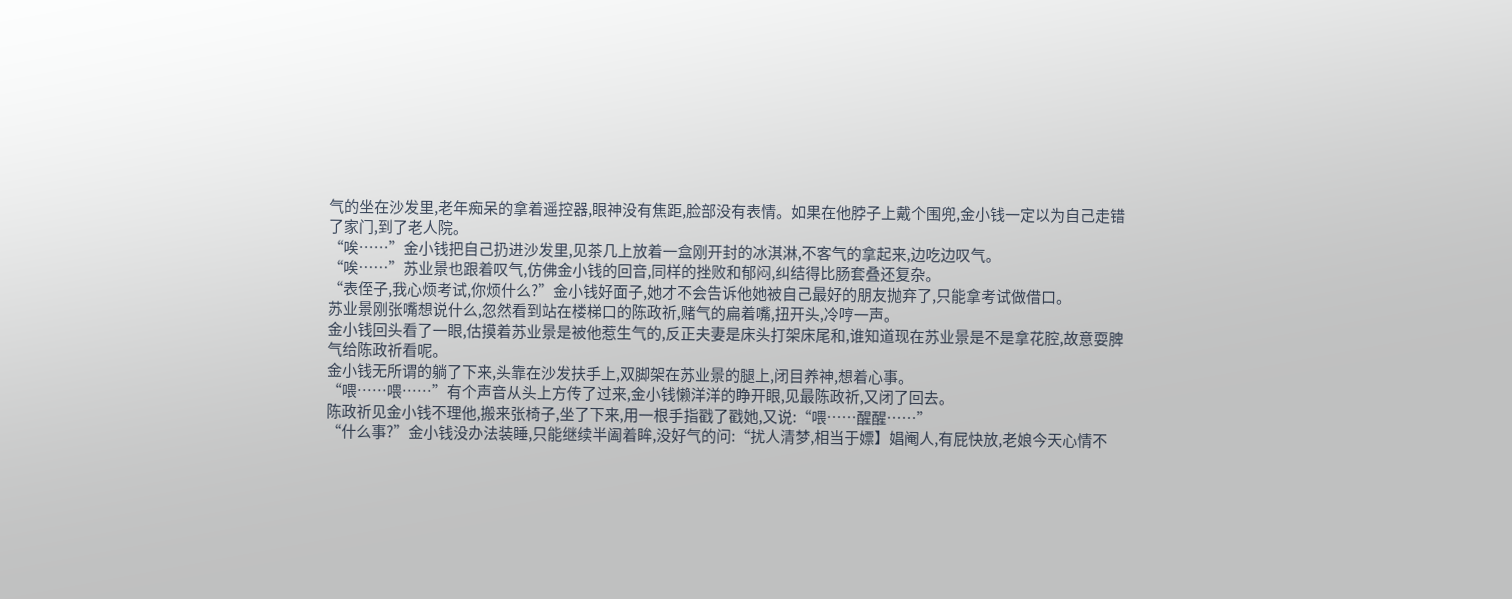气的坐在沙发里,老年痴呆的拿着遥控器,眼神没有焦距,脸部没有表情。如果在他脖子上戴个围兜,金小钱一定以为自己走错了家门,到了老人院。
“唉……”金小钱把自己扔进沙发里,见茶几上放着一盒刚开封的冰淇淋,不客气的拿起来,边吃边叹气。
“唉……”苏业景也跟着叹气,仿佛金小钱的回音,同样的挫败和郁闷,纠结得比肠套叠还复杂。
“表侄子,我心烦考试,你烦什么?”金小钱好面子,她才不会告诉他她被自己最好的朋友抛弃了,只能拿考试做借口。
苏业景刚张嘴想说什么,忽然看到站在楼梯口的陈政祈,赌气的扁着嘴,扭开头,冷哼一声。
金小钱回头看了一眼,估摸着苏业景是被他惹生气的,反正夫妻是床头打架床尾和,谁知道现在苏业景是不是拿花腔,故意耍脾气给陈政祈看呢。
金小钱无所谓的躺了下来,头靠在沙发扶手上,双脚架在苏业景的腿上,闭目养神,想着心事。
“喂……喂……”有个声音从头上方传了过来,金小钱懒洋洋的睁开眼,见最陈政祈,又闭了回去。
陈政祈见金小钱不理他,搬来张椅子,坐了下来,用一根手指戳了戳她,又说:“喂……醒醒……”
“什么事?”金小钱没办法装睡,只能继续半阖着眸,没好气的问:“扰人清梦,相当于嫖】娼阉人,有屁快放,老娘今天心情不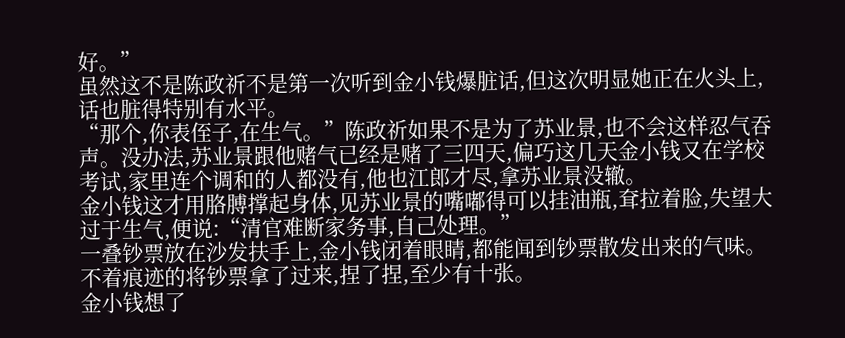好。”
虽然这不是陈政祈不是第一次听到金小钱爆脏话,但这次明显她正在火头上,话也脏得特别有水平。
“那个,你表侄子,在生气。”陈政祈如果不是为了苏业景,也不会这样忍气吞声。没办法,苏业景跟他赌气已经是赌了三四天,偏巧这几天金小钱又在学校考试,家里连个调和的人都没有,他也江郎才尽,拿苏业景没辙。
金小钱这才用胳膊撑起身体,见苏业景的嘴嘟得可以挂油瓶,耷拉着脸,失望大过于生气,便说:“清官难断家务事,自己处理。”
一叠钞票放在沙发扶手上,金小钱闭着眼睛,都能闻到钞票散发出来的气味。
不着痕迹的将钞票拿了过来,捏了捏,至少有十张。
金小钱想了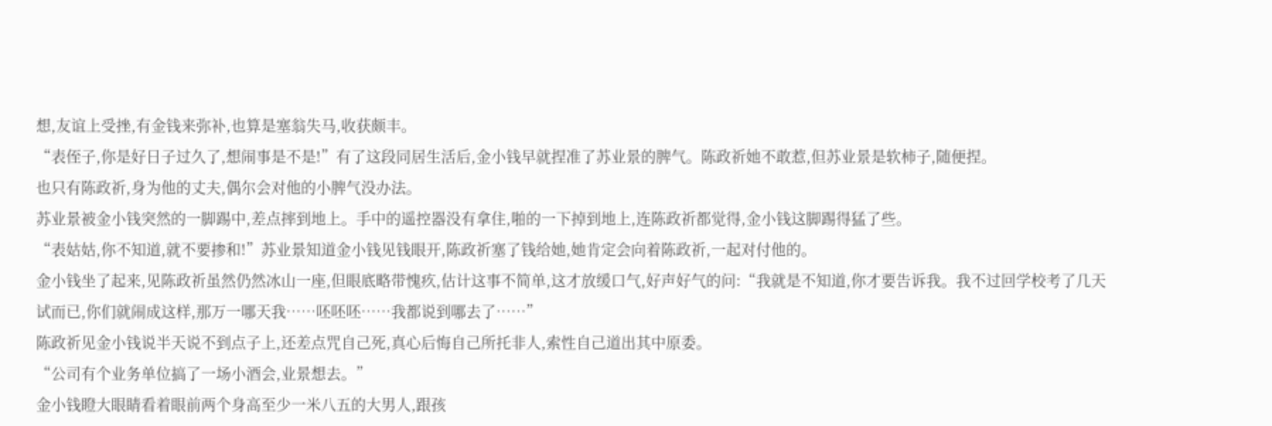想,友谊上受挫,有金钱来弥补,也算是塞翁失马,收获颇丰。
“表侄子,你是好日子过久了,想闹事是不是!”有了这段同居生活后,金小钱早就捏准了苏业景的脾气。陈政祈她不敢惹,但苏业景是软柿子,随便捏。
也只有陈政祈,身为他的丈夫,偶尔会对他的小脾气没办法。
苏业景被金小钱突然的一脚踢中,差点摔到地上。手中的遥控器没有拿住,啪的一下掉到地上,连陈政祈都觉得,金小钱这脚踢得猛了些。
“表姑姑,你不知道,就不要掺和!”苏业景知道金小钱见钱眼开,陈政祈塞了钱给她,她肯定会向着陈政祈,一起对付他的。
金小钱坐了起来,见陈政祈虽然仍然冰山一座,但眼底略带愧疚,估计这事不简单,这才放缓口气,好声好气的问:“我就是不知道,你才要告诉我。我不过回学校考了几天试而已,你们就闹成这样,那万一哪天我……呸呸呸……我都说到哪去了……”
陈政祈见金小钱说半天说不到点子上,还差点咒自己死,真心后悔自己所托非人,索性自己道出其中原委。
“公司有个业务单位搞了一场小酒会,业景想去。”
金小钱瞪大眼睛看着眼前两个身高至少一米八五的大男人,跟孩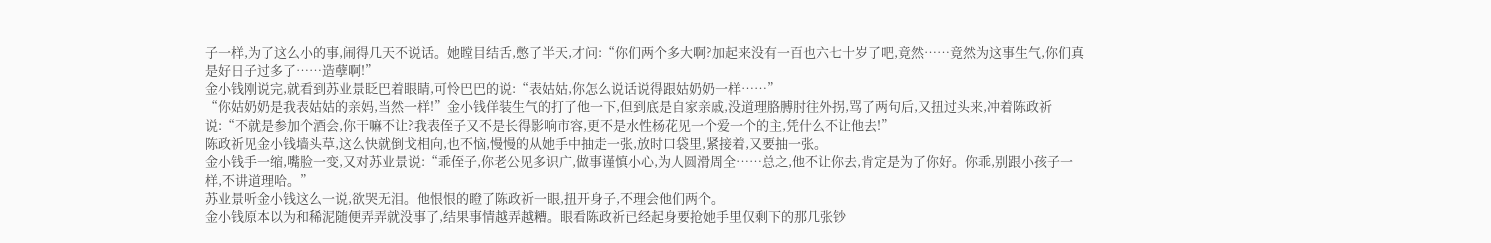子一样,为了这么小的事,闹得几天不说话。她瞠目结舌,憋了半天,才问:“你们两个多大啊?加起来没有一百也六七十岁了吧,竟然……竟然为这事生气,你们真是好日子过多了……造孽啊!”
金小钱刚说完,就看到苏业景眨巴着眼睛,可怜巴巴的说:“表姑姑,你怎么说话说得跟姑奶奶一样……”
“你姑奶奶是我表姑姑的亲妈,当然一样!”金小钱佯装生气的打了他一下,但到底是自家亲戚,没道理胳膊肘往外拐,骂了两句后,又扭过头来,冲着陈政祈说:“不就是参加个酒会,你干嘛不让?我表侄子又不是长得影响市容,更不是水性杨花见一个爱一个的主,凭什么不让他去!”
陈政祈见金小钱墙头草,这么快就倒戈相向,也不恼,慢慢的从她手中抽走一张,放时口袋里,紧接着,又要抽一张。
金小钱手一缩,嘴脸一变,又对苏业景说:“乖侄子,你老公见多识广,做事谨慎小心,为人圆滑周全……总之,他不让你去,肯定是为了你好。你乖,别跟小孩子一样,不讲道理哈。”
苏业景听金小钱这么一说,欲哭无泪。他恨恨的瞪了陈政祈一眼,扭开身子,不理会他们两个。
金小钱原本以为和稀泥随便弄弄就没事了,结果事情越弄越糟。眼看陈政祈已经起身要抢她手里仅剩下的那几张钞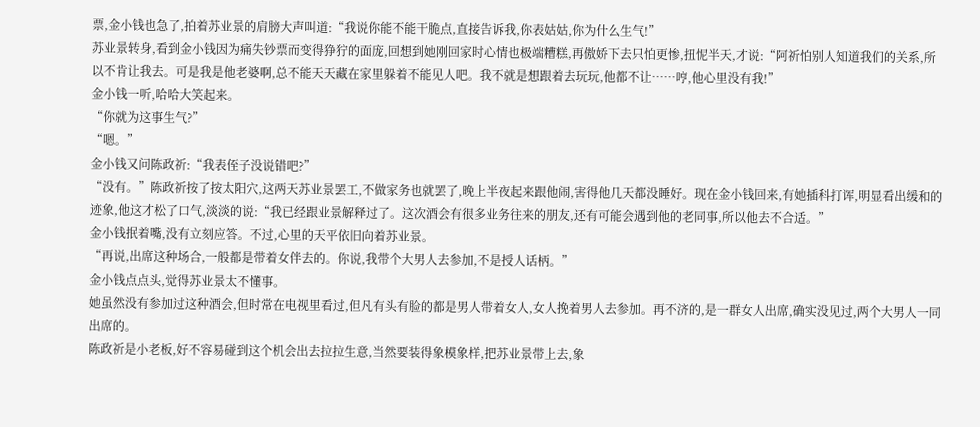票,金小钱也急了,拍着苏业景的肩膀大声叫道:“我说你能不能干脆点,直接告诉我,你表姑姑,你为什么生气!”
苏业景转身,看到金小钱因为痛失钞票而变得狰狞的面庞,回想到她刚回家时心情也极端糟糕,再傲娇下去只怕更惨,扭怩半天,才说:“阿祈怕别人知道我们的关系,所以不肯让我去。可是我是他老婆啊,总不能天天藏在家里躲着不能见人吧。我不就是想跟着去玩玩,他都不让……哼,他心里没有我!”
金小钱一听,哈哈大笑起来。
“你就为这事生气?”
“嗯。”
金小钱又问陈政祈:“我表侄子没说错吧?”
“没有。”陈政祈按了按太阳穴,这两天苏业景罢工,不做家务也就罢了,晚上半夜起来跟他闹,害得他几天都没睡好。现在金小钱回来,有她插科打诨,明显看出缓和的迹象,他这才松了口气,淡淡的说:“我已经跟业景解释过了。这次酒会有很多业务往来的朋友,还有可能会遇到他的老同事,所以他去不合适。”
金小钱抿着嘴,没有立刻应答。不过,心里的天平依旧向着苏业景。
“再说,出席这种场合,一般都是带着女伴去的。你说,我带个大男人去参加,不是授人话柄。”
金小钱点点头,觉得苏业景太不懂事。
她虽然没有参加过这种酒会,但时常在电视里看过,但凡有头有脸的都是男人带着女人,女人挽着男人去参加。再不济的,是一群女人出席,确实没见过,两个大男人一同出席的。
陈政祈是小老板,好不容易碰到这个机会出去拉拉生意,当然要装得象模象样,把苏业景带上去,象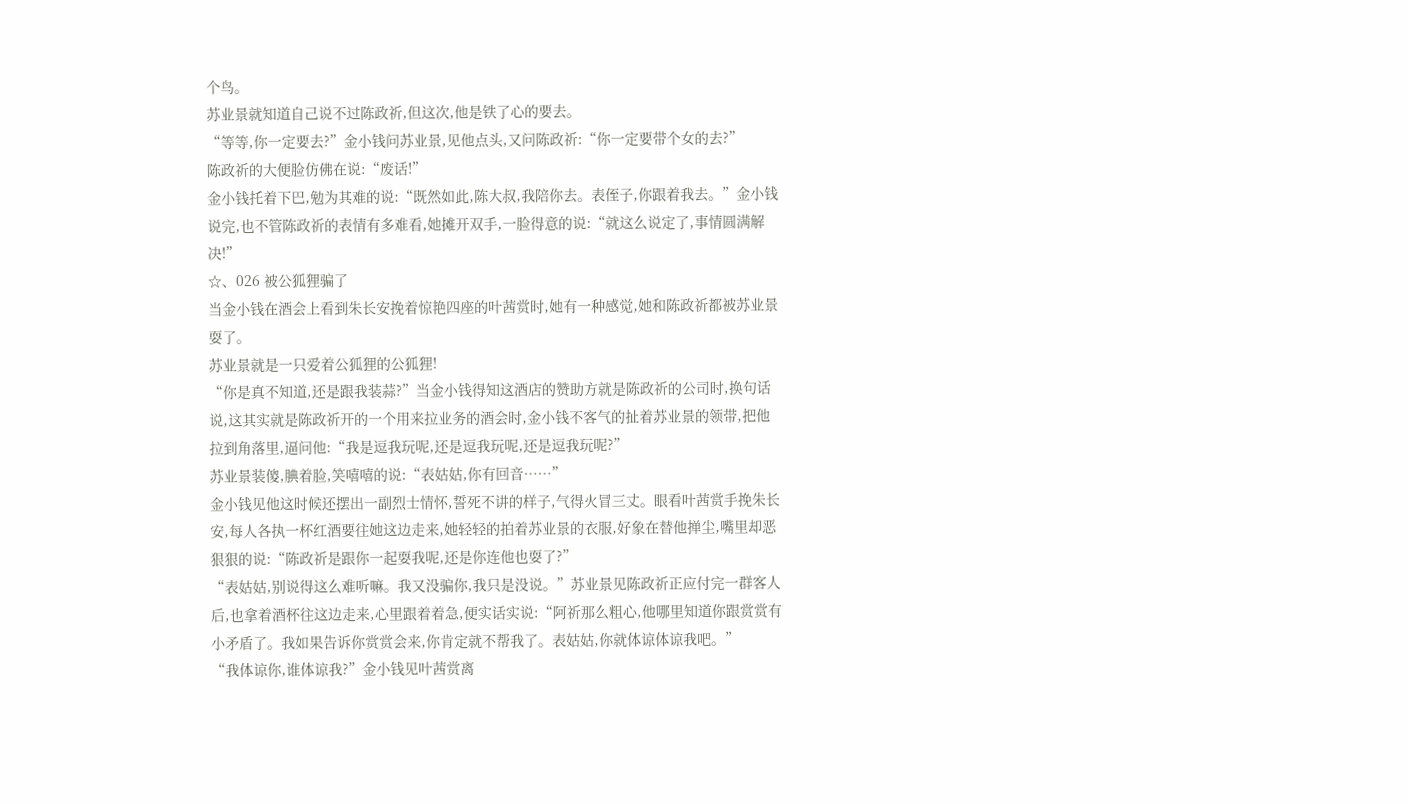个鸟。
苏业景就知道自己说不过陈政祈,但这次,他是铁了心的要去。
“等等,你一定要去?”金小钱问苏业景,见他点头,又问陈政祈:“你一定要带个女的去?”
陈政祈的大便脸仿佛在说:“废话!”
金小钱托着下巴,勉为其难的说:“既然如此,陈大叔,我陪你去。表侄子,你跟着我去。”金小钱说完,也不管陈政祈的表情有多难看,她摊开双手,一脸得意的说:“就这么说定了,事情圆满解决!”
☆、026 被公狐狸骗了
当金小钱在酒会上看到朱长安挽着惊艳四座的叶茜赏时,她有一种感觉,她和陈政祈都被苏业景耍了。
苏业景就是一只爱着公狐狸的公狐狸!
“你是真不知道,还是跟我装蒜?”当金小钱得知这酒店的赞助方就是陈政祈的公司时,换句话说,这其实就是陈政祈开的一个用来拉业务的酒会时,金小钱不客气的扯着苏业景的领带,把他拉到角落里,逼问他:“我是逗我玩呢,还是逗我玩呢,还是逗我玩呢?”
苏业景装傻,腆着脸,笑嘻嘻的说:“表姑姑,你有回音……”
金小钱见他这时候还摆出一副烈士情怀,誓死不讲的样子,气得火冒三丈。眼看叶茜赏手挽朱长安,每人各执一杯红酒要往她这边走来,她轻轻的拍着苏业景的衣服,好象在替他掸尘,嘴里却恶狠狠的说:“陈政祈是跟你一起耍我呢,还是你连他也耍了?”
“表姑姑,别说得这么难听嘛。我又没骗你,我只是没说。”苏业景见陈政祈正应付完一群客人后,也拿着酒杯往这边走来,心里跟着着急,便实话实说:“阿祈那么粗心,他哪里知道你跟赏赏有小矛盾了。我如果告诉你赏赏会来,你肯定就不帮我了。表姑姑,你就体谅体谅我吧。”
“我体谅你,谁体谅我?”金小钱见叶茜赏离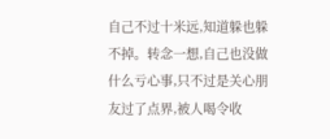自己不过十米远,知道躲也躲不掉。转念一想,自己也没做什么亏心事,只不过是关心朋友过了点界,被人喝令收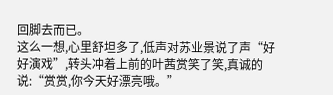回脚去而已。
这么一想,心里舒坦多了,低声对苏业景说了声“好好演戏”,转头冲着上前的叶茜赏笑了笑,真诚的说:“赏赏,你今天好漂亮哦。”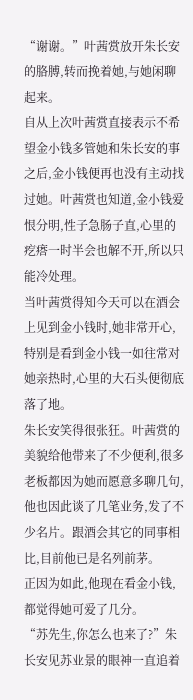“谢谢。”叶茜赏放开朱长安的胳膊,转而挽着她,与她闲聊起来。
自从上次叶茜赏直接表示不希望金小钱多管她和朱长安的事之后,金小钱便再也没有主动找过她。叶茜赏也知道,金小钱爱恨分明,性子急肠子直,心里的疙瘩一时半会也解不开,所以只能冷处理。
当叶茜赏得知今天可以在酒会上见到金小钱时,她非常开心,特别是看到金小钱一如往常对她亲热时,心里的大石头便彻底落了地。
朱长安笑得很张狂。叶茜赏的美貌给他带来了不少便利,很多老板都因为她而愿意多聊几句,他也因此谈了几笔业务,发了不少名片。跟酒会其它的同事相比,目前他已是名列前茅。
正因为如此,他现在看金小钱,都觉得她可爱了几分。
“苏先生,你怎么也来了?”朱长安见苏业景的眼神一直追着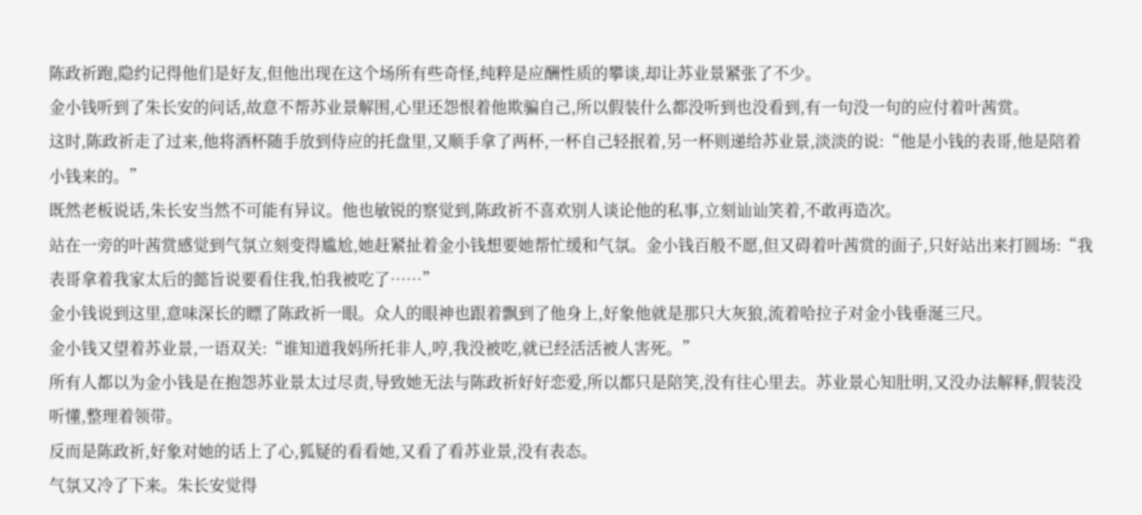陈政祈跑,隐约记得他们是好友,但他出现在这个场所有些奇怪,纯粹是应酬性质的攀谈,却让苏业景紧张了不少。
金小钱听到了朱长安的问话,故意不帮苏业景解围,心里还怨恨着他欺骗自己,所以假装什么都没听到也没看到,有一句没一句的应付着叶茜赏。
这时,陈政祈走了过来,他将酒杯随手放到侍应的托盘里,又顺手拿了两杯,一杯自己轻抿着,另一杯则递给苏业景,淡淡的说:“他是小钱的表哥,他是陪着小钱来的。”
既然老板说话,朱长安当然不可能有异议。他也敏锐的察觉到,陈政祈不喜欢别人谈论他的私事,立刻讪讪笑着,不敢再造次。
站在一旁的叶茜赏感觉到气氛立刻变得尴尬,她赶紧扯着金小钱想要她帮忙缓和气氛。金小钱百般不愿,但又碍着叶茜赏的面子,只好站出来打圆场:“我表哥拿着我家太后的懿旨说要看住我,怕我被吃了……”
金小钱说到这里,意味深长的瞟了陈政祈一眼。众人的眼神也跟着飘到了他身上,好象他就是那只大灰狼,流着哈拉子对金小钱垂涎三尺。
金小钱又望着苏业景,一语双关:“谁知道我妈所托非人,哼,我没被吃,就已经活活被人害死。”
所有人都以为金小钱是在抱怨苏业景太过尽责,导致她无法与陈政祈好好恋爱,所以都只是陪笑,没有往心里去。苏业景心知肚明,又没办法解释,假装没听懂,整理着领带。
反而是陈政祈,好象对她的话上了心,狐疑的看看她,又看了看苏业景,没有表态。
气氛又冷了下来。朱长安觉得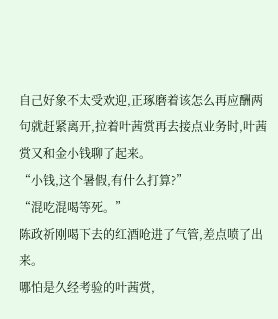自己好象不太受欢迎,正琢磨着该怎么再应酬两句就赶紧离开,拉着叶茜赏再去接点业务时,叶茜赏又和金小钱聊了起来。
“小钱,这个暑假,有什么打算?”
“混吃混喝等死。”
陈政祈刚喝下去的红酒呛进了气管,差点喷了出来。
哪怕是久经考验的叶茜赏,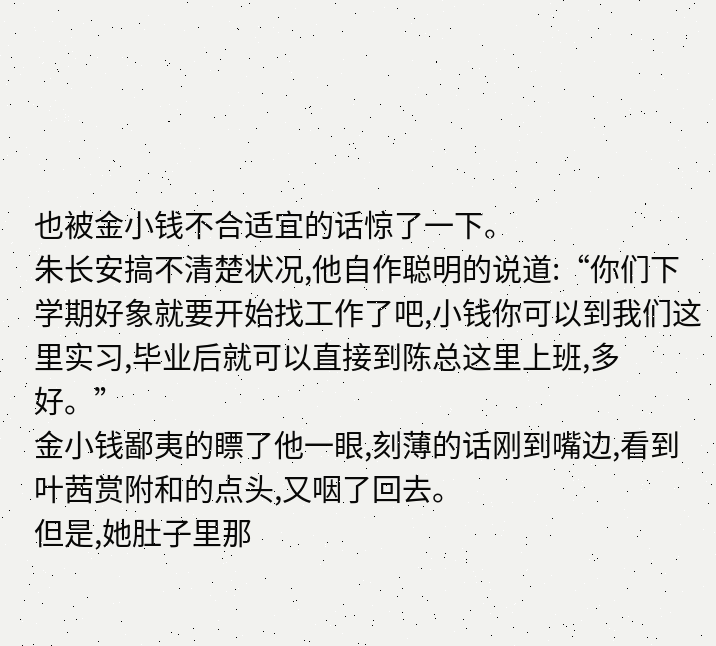也被金小钱不合适宜的话惊了一下。
朱长安搞不清楚状况,他自作聪明的说道:“你们下学期好象就要开始找工作了吧,小钱你可以到我们这里实习,毕业后就可以直接到陈总这里上班,多好。”
金小钱鄙夷的瞟了他一眼,刻薄的话刚到嘴边,看到叶茜赏附和的点头,又咽了回去。
但是,她肚子里那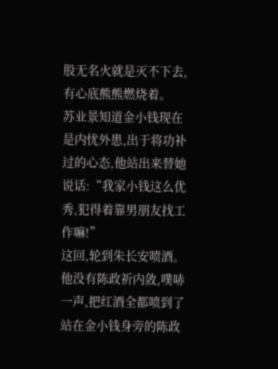股无名火就是灭不下去,有心底熊熊燃烧着。
苏业景知道金小钱现在是内忧外患,出于将功补过的心态,他站出来替她说话:“我家小钱这么优秀,犯得着靠男朋友找工作嘛!”
这回,轮到朱长安喷酒。他没有陈政祈内敛,噗哧一声,把红酒全都喷到了站在金小钱身旁的陈政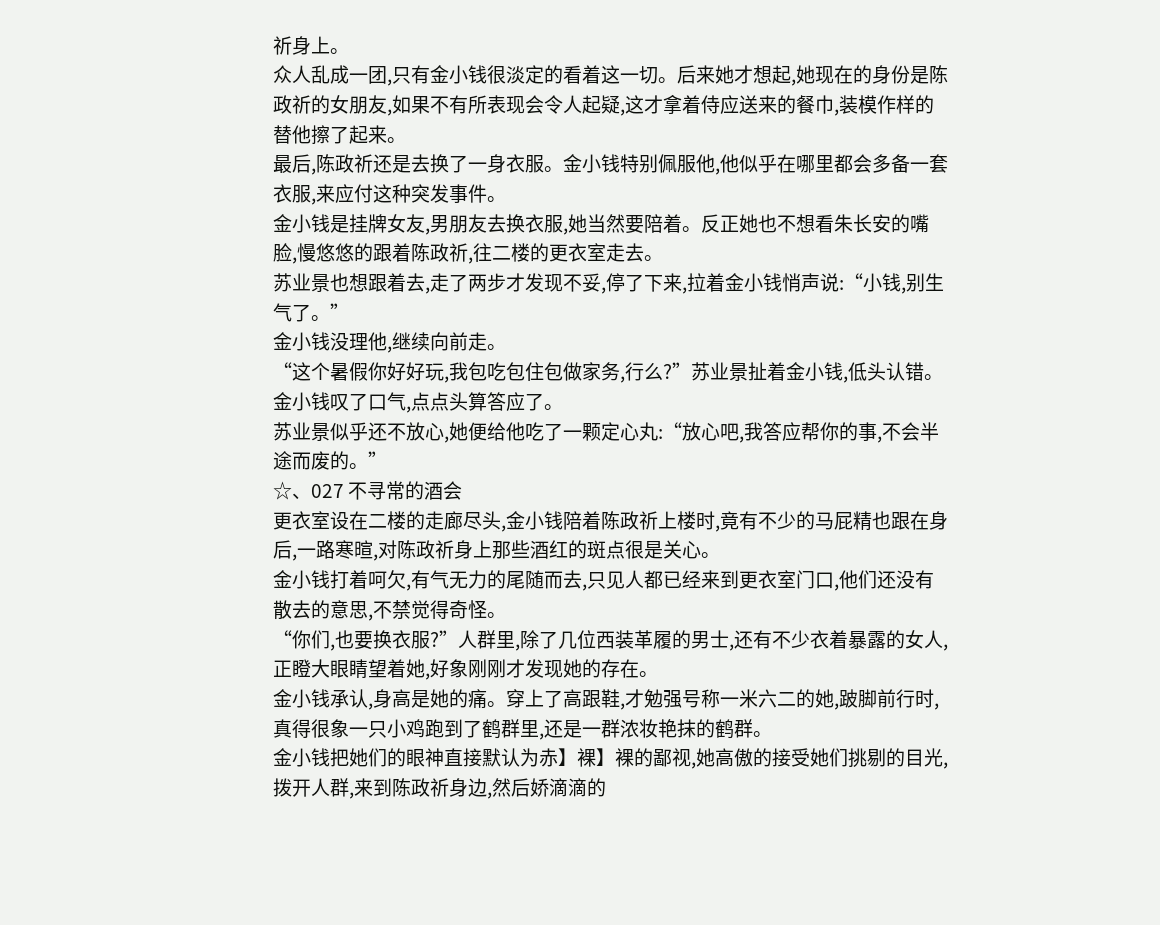祈身上。
众人乱成一团,只有金小钱很淡定的看着这一切。后来她才想起,她现在的身份是陈政祈的女朋友,如果不有所表现会令人起疑,这才拿着侍应送来的餐巾,装模作样的替他擦了起来。
最后,陈政祈还是去换了一身衣服。金小钱特别佩服他,他似乎在哪里都会多备一套衣服,来应付这种突发事件。
金小钱是挂牌女友,男朋友去换衣服,她当然要陪着。反正她也不想看朱长安的嘴脸,慢悠悠的跟着陈政祈,往二楼的更衣室走去。
苏业景也想跟着去,走了两步才发现不妥,停了下来,拉着金小钱悄声说:“小钱,别生气了。”
金小钱没理他,继续向前走。
“这个暑假你好好玩,我包吃包住包做家务,行么?”苏业景扯着金小钱,低头认错。
金小钱叹了口气,点点头算答应了。
苏业景似乎还不放心,她便给他吃了一颗定心丸:“放心吧,我答应帮你的事,不会半途而废的。”
☆、027 不寻常的酒会
更衣室设在二楼的走廊尽头,金小钱陪着陈政祈上楼时,竟有不少的马屁精也跟在身后,一路寒暄,对陈政祈身上那些酒红的斑点很是关心。
金小钱打着呵欠,有气无力的尾随而去,只见人都已经来到更衣室门口,他们还没有散去的意思,不禁觉得奇怪。
“你们,也要换衣服?”人群里,除了几位西装革履的男士,还有不少衣着暴露的女人,正瞪大眼睛望着她,好象刚刚才发现她的存在。
金小钱承认,身高是她的痛。穿上了高跟鞋,才勉强号称一米六二的她,跛脚前行时,真得很象一只小鸡跑到了鹤群里,还是一群浓妆艳抹的鹤群。
金小钱把她们的眼神直接默认为赤】裸】裸的鄙视,她高傲的接受她们挑剔的目光,拨开人群,来到陈政祈身边,然后娇滴滴的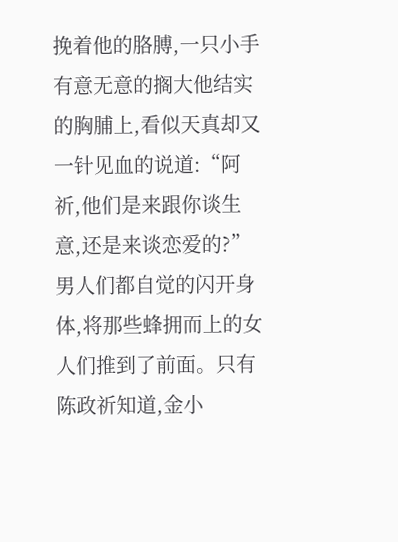挽着他的胳膊,一只小手有意无意的搁大他结实的胸脯上,看似天真却又一针见血的说道:“阿祈,他们是来跟你谈生意,还是来谈恋爱的?”
男人们都自觉的闪开身体,将那些蜂拥而上的女人们推到了前面。只有陈政祈知道,金小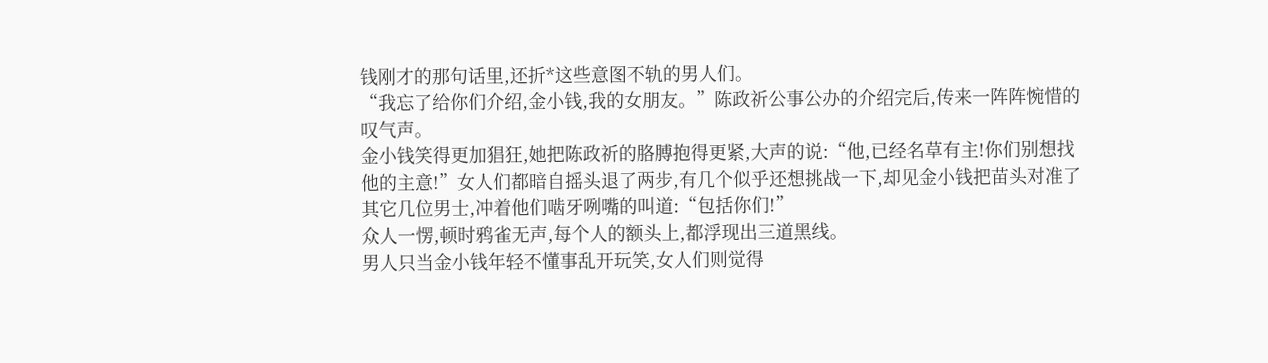钱刚才的那句话里,还折*这些意图不轨的男人们。
“我忘了给你们介绍,金小钱,我的女朋友。”陈政祈公事公办的介绍完后,传来一阵阵惋惜的叹气声。
金小钱笑得更加猖狂,她把陈政祈的胳膊抱得更紧,大声的说:“他,已经名草有主!你们别想找他的主意!”女人们都暗自摇头退了两步,有几个似乎还想挑战一下,却见金小钱把苗头对准了其它几位男士,冲着他们啮牙咧嘴的叫道:“包括你们!”
众人一愣,顿时鸦雀无声,每个人的额头上,都浮现出三道黑线。
男人只当金小钱年轻不懂事乱开玩笑,女人们则觉得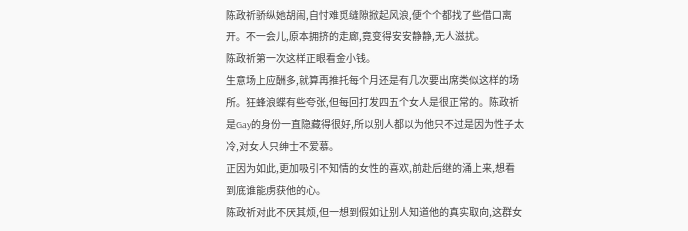陈政祈骄纵她胡闹,自忖难觅缝隙掀起风浪,便个个都找了些借口离开。不一会儿,原本拥挤的走廊,竟变得安安静静,无人滋扰。
陈政祈第一次这样正眼看金小钱。
生意场上应酬多,就算再推托每个月还是有几次要出席类似这样的场所。狂蜂浪蝶有些夸张,但每回打发四五个女人是很正常的。陈政祈是Gay的身份一直隐藏得很好,所以别人都以为他只不过是因为性子太冷,对女人只绅士不爱慕。
正因为如此,更加吸引不知情的女性的喜欢,前赴后继的涌上来,想看到底谁能虏获他的心。
陈政祈对此不厌其烦,但一想到假如让别人知道他的真实取向,这群女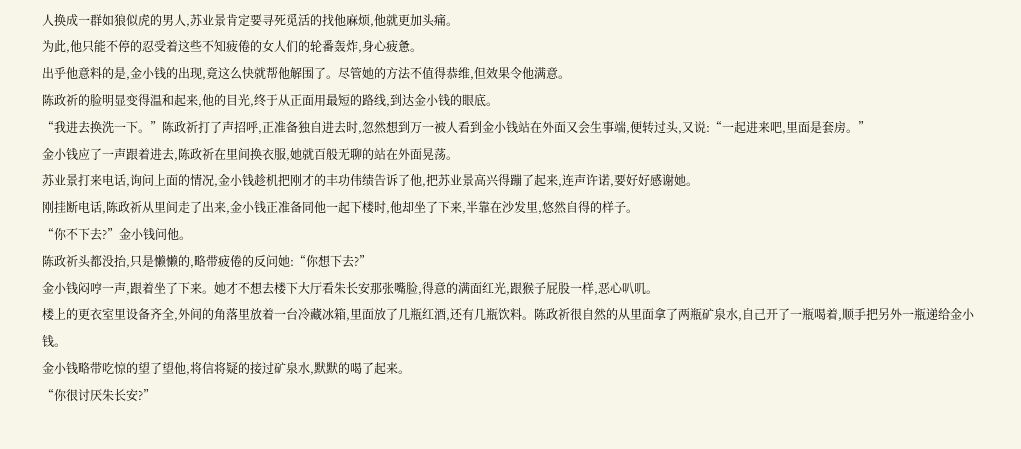人换成一群如狼似虎的男人,苏业景肯定要寻死觅活的找他麻烦,他就更加头痛。
为此,他只能不停的忍受着这些不知疲倦的女人们的轮番轰炸,身心疲惫。
出乎他意料的是,金小钱的出现,竟这么快就帮他解围了。尽管她的方法不值得恭维,但效果令他满意。
陈政祈的脸明显变得温和起来,他的目光,终于从正面用最短的路线,到达金小钱的眼底。
“我进去换洗一下。”陈政祈打了声招呼,正准备独自进去时,忽然想到万一被人看到金小钱站在外面又会生事端,便转过头,又说:“一起进来吧,里面是套房。”
金小钱应了一声跟着进去,陈政祈在里间换衣服,她就百般无聊的站在外面晃荡。
苏业景打来电话,询问上面的情况,金小钱趁机把刚才的丰功伟绩告诉了他,把苏业景高兴得蹦了起来,连声许诺,要好好感谢她。
刚挂断电话,陈政祈从里间走了出来,金小钱正准备同他一起下楼时,他却坐了下来,半靠在沙发里,悠然自得的样子。
“你不下去?”金小钱问他。
陈政祈头都没抬,只是懒懒的,略带疲倦的反问她:“你想下去?”
金小钱闷哼一声,跟着坐了下来。她才不想去楼下大厅看朱长安那张嘴脸,得意的满面红光,跟猴子屁股一样,恶心叭叽。
楼上的更衣室里设备齐全,外间的角落里放着一台冷藏冰箱,里面放了几瓶红酒,还有几瓶饮料。陈政祈很自然的从里面拿了两瓶矿泉水,自己开了一瓶喝着,顺手把另外一瓶递给金小钱。
金小钱略带吃惊的望了望他,将信将疑的接过矿泉水,默默的喝了起来。
“你很讨厌朱长安?”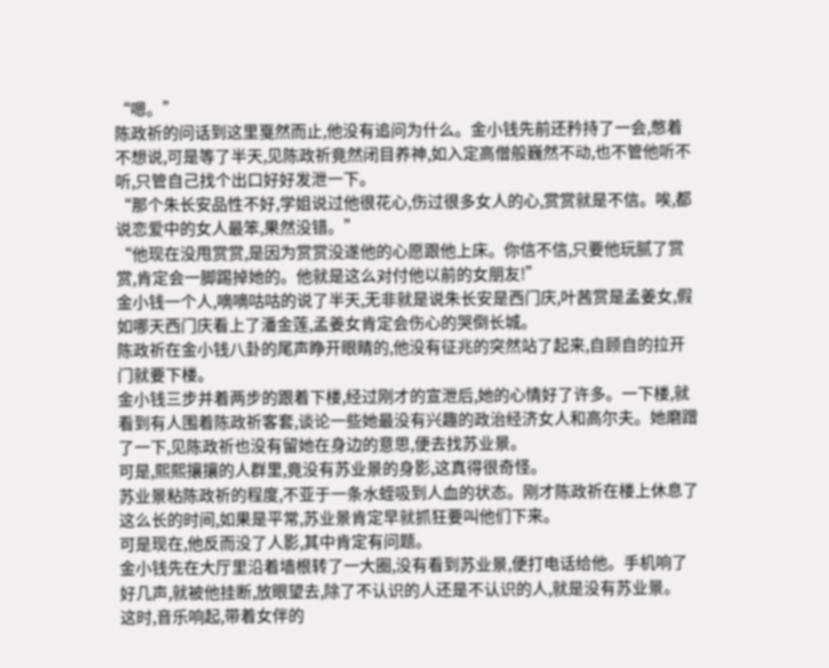“嗯。”
陈政祈的问话到这里戛然而止,他没有追问为什么。金小钱先前还矜持了一会,憋着不想说,可是等了半天,见陈政祈竟然闭目养神,如入定高僧般巍然不动,也不管他听不听,只管自己找个出口好好发泄一下。
“那个朱长安品性不好,学姐说过他很花心,伤过很多女人的心,赏赏就是不信。唉,都说恋爱中的女人最笨,果然没错。”
“他现在没甩赏赏,是因为赏赏没遂他的心愿跟他上床。你信不信,只要他玩腻了赏赏,肯定会一脚踢掉她的。他就是这么对付他以前的女朋友!”
金小钱一个人,嘀嘀咕咕的说了半天,无非就是说朱长安是西门庆,叶茜赏是孟姜女,假如哪天西门庆看上了潘金莲,孟姜女肯定会伤心的哭倒长城。
陈政祈在金小钱八卦的尾声睁开眼睛的,他没有征兆的突然站了起来,自顾自的拉开门就要下楼。
金小钱三步并着两步的跟着下楼,经过刚才的宣泄后,她的心情好了许多。一下楼,就看到有人围着陈政祈客套,谈论一些她最没有兴趣的政治经济女人和高尔夫。她磨蹭了一下,见陈政祈也没有留她在身边的意思,便去找苏业景。
可是,熙熙攘攘的人群里,竟没有苏业景的身影,这真得很奇怪。
苏业景粘陈政祈的程度,不亚于一条水蛭吸到人血的状态。刚才陈政祈在楼上休息了这么长的时间,如果是平常,苏业景肯定早就抓狂要叫他们下来。
可是现在,他反而没了人影,其中肯定有问题。
金小钱先在大厅里沿着墙根转了一大圈,没有看到苏业景,便打电话给他。手机响了好几声,就被他挂断,放眼望去,除了不认识的人还是不认识的人,就是没有苏业景。
这时,音乐响起,带着女伴的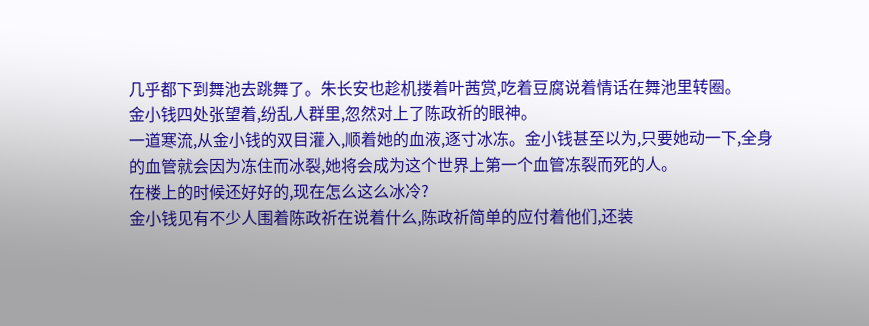几乎都下到舞池去跳舞了。朱长安也趁机搂着叶茜赏,吃着豆腐说着情话在舞池里转圈。
金小钱四处张望着,纷乱人群里,忽然对上了陈政祈的眼神。
一道寒流,从金小钱的双目灌入,顺着她的血液,逐寸冰冻。金小钱甚至以为,只要她动一下,全身的血管就会因为冻住而冰裂,她将会成为这个世界上第一个血管冻裂而死的人。
在楼上的时候还好好的,现在怎么这么冰冷?
金小钱见有不少人围着陈政祈在说着什么,陈政祈简单的应付着他们,还装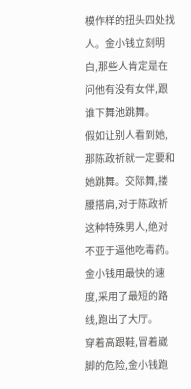模作样的扭头四处找人。金小钱立刻明白,那些人肯定是在问他有没有女伴,跟谁下舞池跳舞。
假如让别人看到她,那陈政祈就一定要和她跳舞。交际舞,搂腰搭肩,对于陈政祈这种特殊男人,绝对不亚于逼他吃毒药。
金小钱用最快的速度,采用了最短的路线,跑出了大厅。
穿着高跟鞋,冒着崴脚的危险,金小钱跑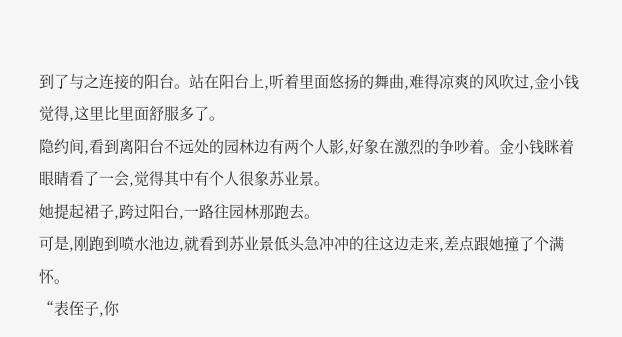到了与之连接的阳台。站在阳台上,听着里面悠扬的舞曲,难得凉爽的风吹过,金小钱觉得,这里比里面舒服多了。
隐约间,看到离阳台不远处的园林边有两个人影,好象在激烈的争吵着。金小钱眯着眼睛看了一会,觉得其中有个人很象苏业景。
她提起裙子,跨过阳台,一路往园林那跑去。
可是,刚跑到喷水池边,就看到苏业景低头急冲冲的往这边走来,差点跟她撞了个满怀。
“表侄子,你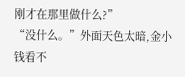刚才在那里做什么?”
“没什么。”外面天色太暗,金小钱看不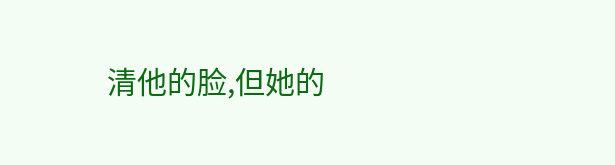清他的脸,但她的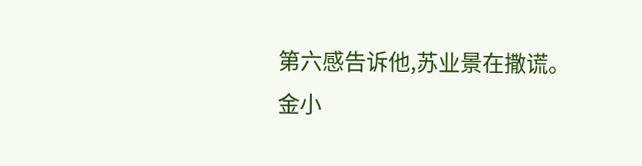第六感告诉他,苏业景在撒谎。
金小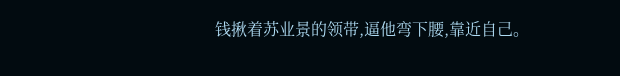钱揪着苏业景的领带,逼他弯下腰,靠近自己。